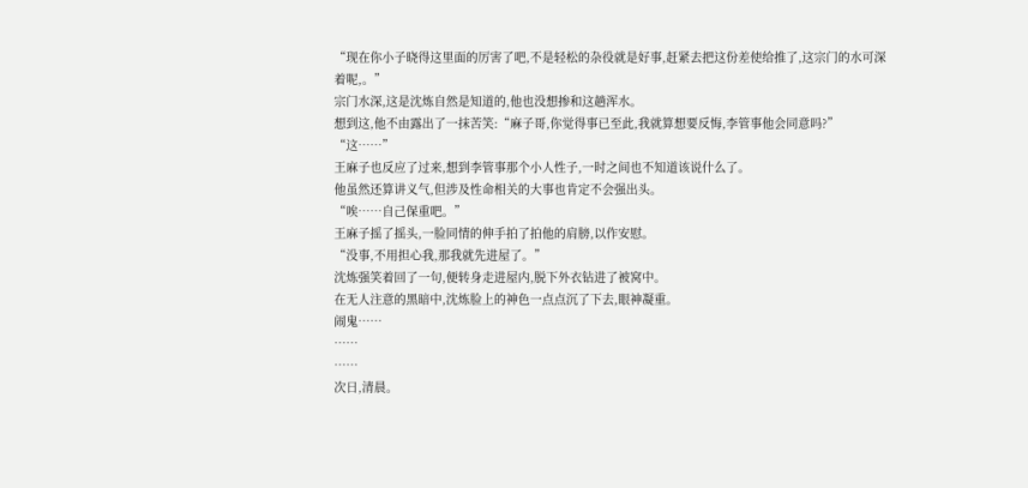“现在你小子晓得这里面的厉害了吧,不是轻松的杂役就是好事,赶紧去把这份差使给推了,这宗门的水可深着呢,。”
宗门水深,这是沈炼自然是知道的,他也没想掺和这趟浑水。
想到这,他不由露出了一抹苦笑:“麻子哥,你觉得事已至此,我就算想要反悔,李管事他会同意吗?”
“这……”
王麻子也反应了过来,想到李管事那个小人性子,一时之间也不知道该说什么了。
他虽然还算讲义气,但涉及性命相关的大事也肯定不会强出头。
“唉……自己保重吧。”
王麻子摇了摇头,一脸同情的伸手拍了拍他的肩膀,以作安慰。
“没事,不用担心我,那我就先进屋了。”
沈炼强笑着回了一句,便转身走进屋内,脱下外衣钻进了被窝中。
在无人注意的黑暗中,沈炼脸上的神色一点点沉了下去,眼神凝重。
闹鬼……
……
……
次日,清晨。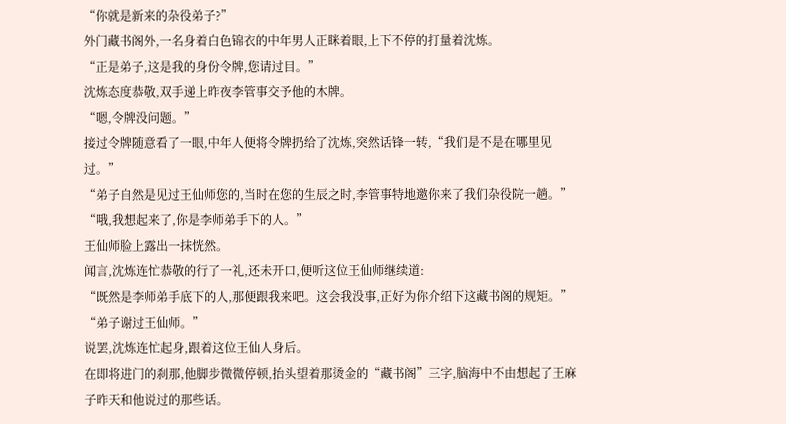“你就是新来的杂役弟子?”
外门藏书阁外,一名身着白色锦衣的中年男人正眯着眼,上下不停的打量着沈炼。
“正是弟子,这是我的身份令牌,您请过目。”
沈炼态度恭敬,双手递上昨夜李管事交予他的木牌。
“嗯,令牌没问题。”
接过令牌随意看了一眼,中年人便将令牌扔给了沈炼,突然话锋一转,“我们是不是在哪里见过。”
“弟子自然是见过王仙师您的,当时在您的生辰之时,李管事特地邀你来了我们杂役院一趟。”
“哦,我想起来了,你是李师弟手下的人。”
王仙师脸上露出一抹恍然。
闻言,沈炼连忙恭敬的行了一礼,还未开口,便听这位王仙师继续道:
“既然是李师弟手底下的人,那便跟我来吧。这会我没事,正好为你介绍下这藏书阁的规矩。”
“弟子谢过王仙师。”
说罢,沈炼连忙起身,跟着这位王仙人身后。
在即将进门的刹那,他脚步微微停顿,抬头望着那烫金的“藏书阁”三字,脑海中不由想起了王麻子昨天和他说过的那些话。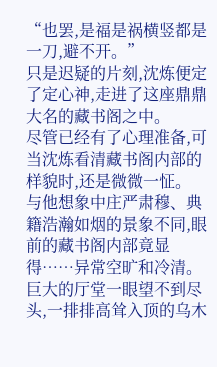“也罢,是福是祸横竖都是一刀,避不开。”
只是迟疑的片刻,沈炼便定了定心神,走进了这座鼎鼎大名的藏书阁之中。
尽管已经有了心理准备,可当沈炼看清藏书阁内部的样貌时,还是微微一怔。
与他想象中庄严肃穆、典籍浩瀚如烟的景象不同,眼前的藏书阁内部竟显得……异常空旷和冷清。
巨大的厅堂一眼望不到尽头,一排排高耸入顶的乌木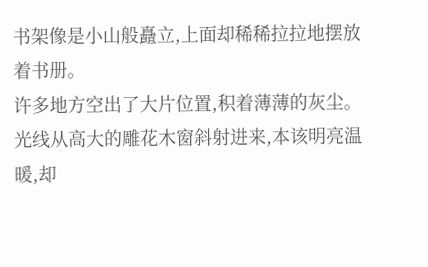书架像是小山般矗立,上面却稀稀拉拉地摆放着书册。
许多地方空出了大片位置,积着薄薄的灰尘。
光线从高大的雕花木窗斜射进来,本该明亮温暖,却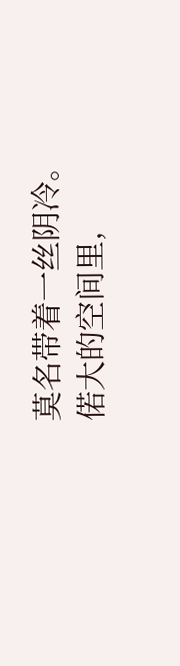莫名带着一丝阴冷。
偌大的空间里,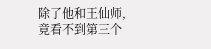除了他和王仙师,竟看不到第三个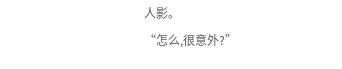人影。
“怎么,很意外?”